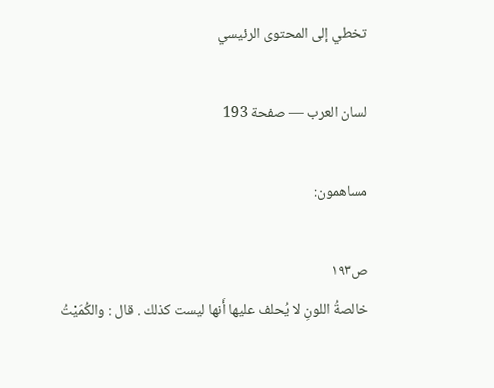تخطي إلى المحتوى الرئيسي

لسان العرب — صفحة 193

مساهمون:

ص١٩٣
خالصةُ اللونِ لا يُحلف عليها أَنها ليست كذلك . قال : والكُمَيْتُ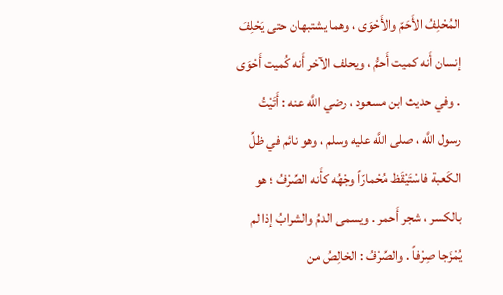المُحْلِفُ الأَحَمّ والأَحْوَى ، وهما يشتبهان حتى يَحْلِفَ إنسان أَنه كميت أَحمُّ ، ويحلف الآخر أَنه كُميت أَحْوَى . وفي حديث ابن مسعود ، رضي اللَّه عنه : أَتَيْتُ رسول اللَّه ، صلى اللَّه عليه وسلم ، وهو نائم في ظلِّ الكَعبة فاسْتَيْقَظ مُحْمارّاً وجْهُه كأَنه الصِّرْفُ ؛ هو بالكسر ، شجر أَحمر . ويسمى الدمُ والشرابُ إذا لم يُمْزَجا صِرْفاً . والصِّرْفُ : الخالِصُ من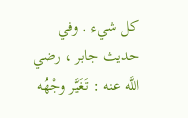كل شيء . وفي حديث جابر ، رضي اللَّه عنه : تَغَيَّر وجْهُه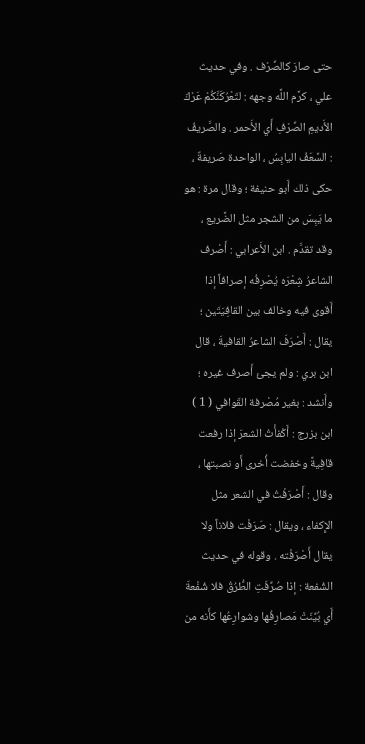حتى صارَ كالصِّرْف . وفي حديث علي ، كرَّم اللَّه وجهه : لتَعْرُكَنَّكُمْ عَرْكَ الأَديمِ الصِّرْفِ أَي الأَحمر . والصَّريفُ : السَّعَفُ اليابِسُ ، الواحدة صَريفةٌ ، حكى ذلك أَبو حنيفة ؛ وقال مرة : هو ما يَبِسَ من الشجر مثل الضَّريع ، وقد تقدَّم . ابن الأَعرابي : أَصْرف الشاعرُ شِعْرَه يُصْرِفُه إصرافاً إذا أَقوى فيه وخالف بين القافِيَتَين ؛ يقال : أَصْرَفَ الشاعرُ القافيةَ ، قال ابن بري : ولم يجئ أَصرف غيره ؛ وأَنشد : بغير مُصْرفة القَوافي ( 1 ) ابن بزرج : أَكْفأْتُ الشعرَ إذا رفعت قافِيةً وخفضت أُخرى أَو نصبتها ، وقال : أَصْرَفْتُ في الشعر مثل الإِكفاء ، ويقال : صَرَفْت فلاناً ولا يقال أَصْرَفْته . وقوله في حديث الشُفعة : إذا صُرِّفَتِ الطُّرُقُ فلا شُفْعةَ أَي بُيِّنَتْ مَصارِفُها وشوارِعُها كأَنه من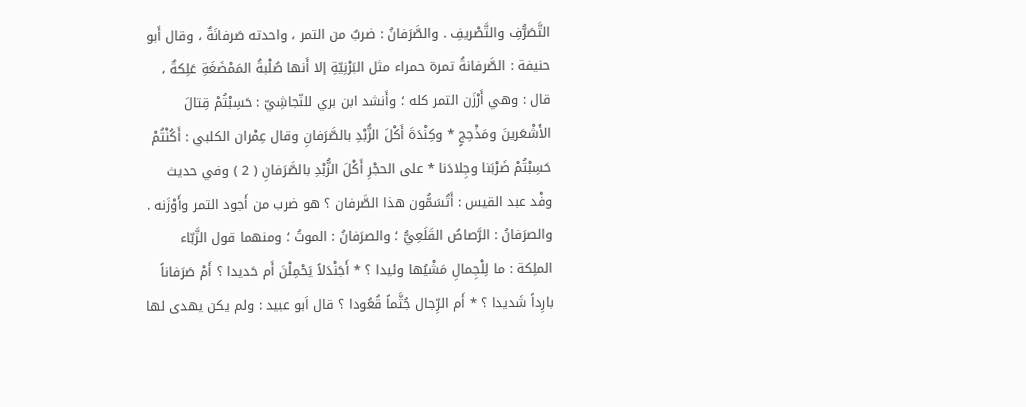التَّصَرُّفِ والتَّصْريفِ . والصَّرَفانُ : ضربٌ من التمر ، واحدته صَرفانَةٌ ، وقال أَبو حنيفة : الصَّرفانةُ تمرة حمراء مثل البَرْنِيّةِ إلا أَنها صُلْبةُ المَمْضَغَةِ عَلِكةٌ ، قال : وهي أَرْزَن التمر كله ؛ وأَنشد ابن بري للنّجاشِيّ : حَسِبْتُمْ قِتالَ الأَشْعَرينَ ومَذْحِجٍ * وكِنْدَةَ أَكْلَ الزُّبْدِ بالصَّرَفانِ وقال عِمْران الكلبي : أَكُنْتُمْ حَسِبْتُمْ ضَرْبَنا وجِلادَنا * على الحجْرِ أَكْلَ الزُّبْدِ بالصَّرَفانِ ( 2 ) وفي حديث وفْد عبد القيس : أَتُسَمُّون هذا الصَّرفان ؟ هو ضرب من أَجود التمر وأَوْزَنه . والصرَفانُ : الرَّصاصُ القَلَعِيُّ ؛ والصرَفانُ : الموتُ ؛ ومنهما قول الزَّبّاء الملِكة : ما لِلْجِمالِ مَشْيُها وئيدا ؟ * أَجَنْدَلاً يَحْمِلْنَ أَم حَديدا ؟ أَمْ صَرَفاناً بارِداً شَديدا ؟ * أَم الرِّجال جُثَّماً قُعُودا ؟ قال اَبو عبيد : ولم يكن يهدى لها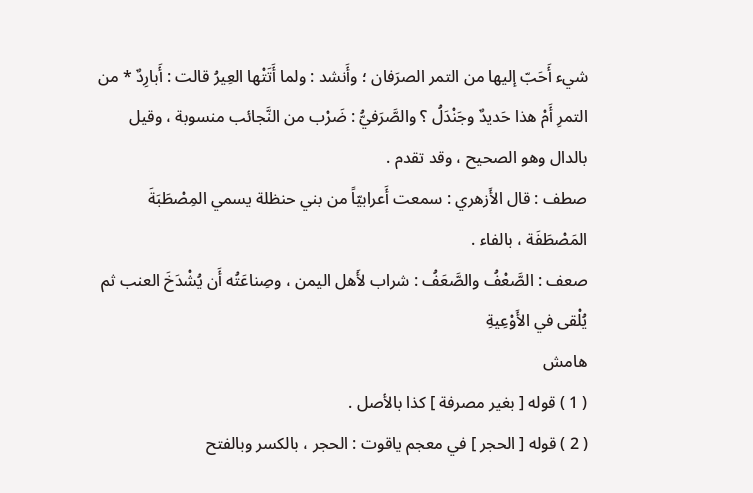شيء أَحَبّ إليها من التمر الصرَفان ؛ وأَنشد : ولما أَتَتْها العِيرُ قالت : أَبارِدٌ * من التمرِ أَمْ هذا حَديدٌ وجَنْدَلُ ؟ والصَّرَفيُّ : ضَرْب من النَّجائب منسوبة ، وقيل بالدال وهو الصحيح ، وقد تقدم .
صطف : قال الأَزهري : سمعت أَعرابيّاً من بني حنظلة يسمي المِصْطَبَةَ المَصْطَفَة ، بالفاء .
صعف : الصَّعْفُ والصَّعَفُ : شراب لأَهل اليمن ، وصِناعَتُه أَن يُشْدَخَ العنب ثم يُلْقى في الأَوْعِيةِ
هامش
( 1 ) قوله [ بغير مصرفة ] كذا بالأصل .
( 2 ) قوله [ الحجر ] في معجم ياقوت : الحجر ، بالكسر وبالفتح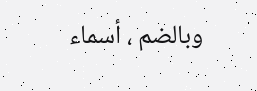وبالضم ، أسماء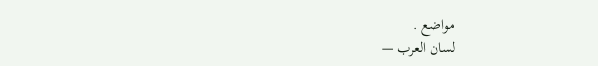مواضع .
لسان العرب —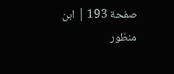صفحة 193 | ابن منظور